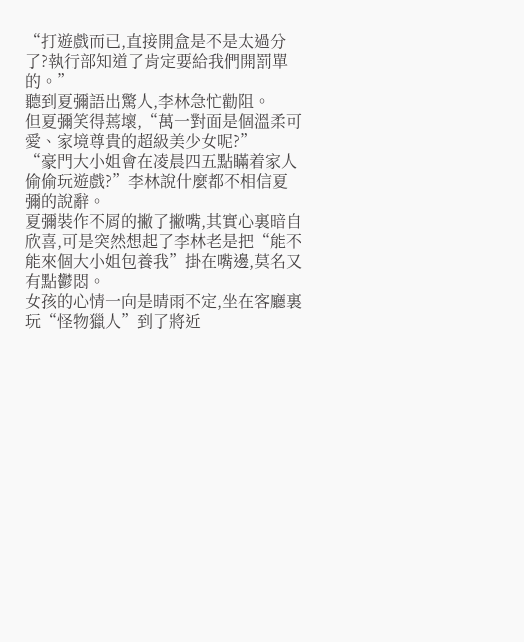“打遊戲而已,直接開盒是不是太過分了?執行部知道了肯定要給我們開罰單的。”
聽到夏彌語出驚人,李林急忙勸阻。
但夏彌笑得蔫壞,“萬一對面是個溫柔可愛、家境尊貴的超級美少女呢?”
“豪門大小姐會在凌晨四五點瞞着家人偷偷玩遊戲?”李林說什麼都不相信夏彌的說辭。
夏彌裝作不屑的撇了撇嘴,其實心裏暗自欣喜,可是突然想起了李林老是把“能不能來個大小姐包養我”掛在嘴邊,莫名又有點鬱悶。
女孩的心情一向是晴雨不定,坐在客廳裏玩“怪物獵人”到了將近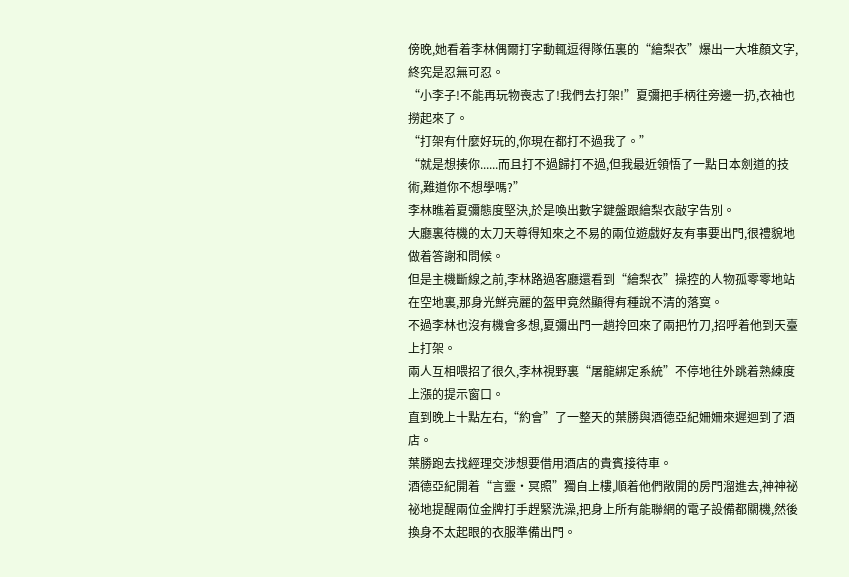傍晚,她看着李林偶爾打字動輒逗得隊伍裏的“繪梨衣”爆出一大堆顏文字,終究是忍無可忍。
“小李子!不能再玩物喪志了!我們去打架!”夏彌把手柄往旁邊一扔,衣袖也撈起來了。
“打架有什麼好玩的,你現在都打不過我了。”
“就是想揍你......而且打不過歸打不過,但我最近領悟了一點日本劍道的技術,難道你不想學嗎?”
李林瞧着夏彌態度堅決,於是喚出數字鍵盤跟繪梨衣敲字告別。
大廳裏待機的太刀天尊得知來之不易的兩位遊戲好友有事要出門,很禮貌地做着答謝和問候。
但是主機斷線之前,李林路過客廳還看到“繪梨衣”操控的人物孤零零地站在空地裏,那身光鮮亮麗的盔甲竟然顯得有種說不清的落寞。
不過李林也沒有機會多想,夏彌出門一趟拎回來了兩把竹刀,招呼着他到天臺上打架。
兩人互相喂招了很久,李林視野裏“屠龍綁定系統”不停地往外跳着熟練度上漲的提示窗口。
直到晚上十點左右,“約會”了一整天的葉勝與酒德亞紀姍姍來遲迴到了酒店。
葉勝跑去找經理交涉想要借用酒店的貴賓接待車。
酒德亞紀開着“言靈·冥照”獨自上樓,順着他們敞開的房門溜進去,神神祕祕地提醒兩位金牌打手趕緊洗澡,把身上所有能聯網的電子設備都關機,然後換身不太起眼的衣服準備出門。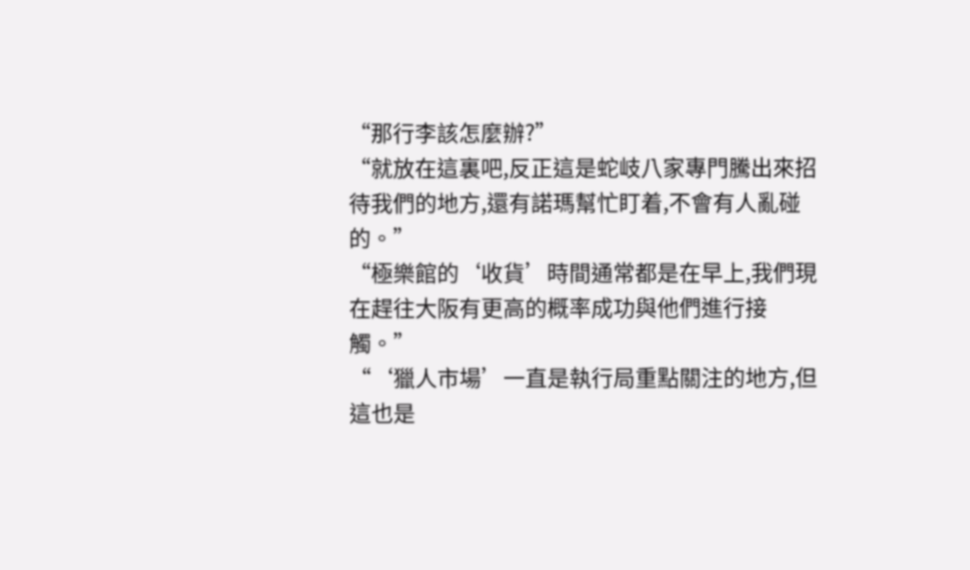“那行李該怎麼辦?”
“就放在這裏吧,反正這是蛇岐八家專門騰出來招待我們的地方,還有諾瑪幫忙盯着,不會有人亂碰的。”
“極樂館的‘收貨’時間通常都是在早上,我們現在趕往大阪有更高的概率成功與他們進行接觸。”
“‘獵人市場’一直是執行局重點關注的地方,但這也是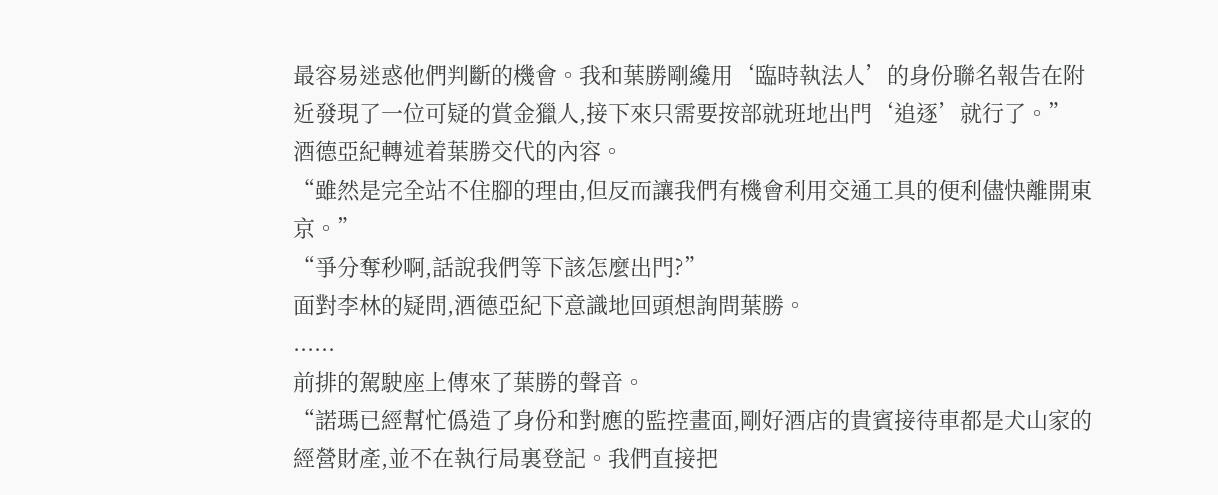最容易迷惑他們判斷的機會。我和葉勝剛纔用‘臨時執法人’的身份聯名報告在附近發現了一位可疑的賞金獵人,接下來只需要按部就班地出門‘追逐’就行了。”
酒德亞紀轉述着葉勝交代的內容。
“雖然是完全站不住腳的理由,但反而讓我們有機會利用交通工具的便利儘快離開東京。”
“爭分奪秒啊,話說我們等下該怎麼出門?”
面對李林的疑問,酒德亞紀下意識地回頭想詢問葉勝。
......
前排的駕駛座上傳來了葉勝的聲音。
“諾瑪已經幫忙僞造了身份和對應的監控畫面,剛好酒店的貴賓接待車都是犬山家的經營財產,並不在執行局裏登記。我們直接把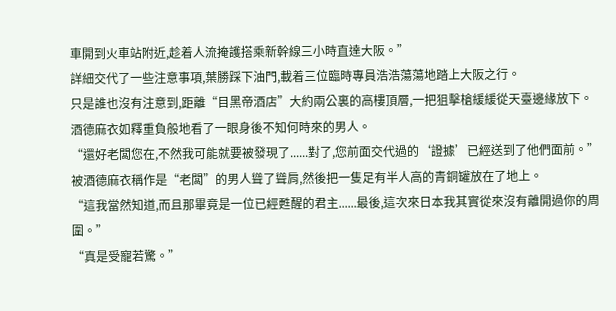車開到火車站附近,趁着人流掩護搭乘新幹線三小時直達大阪。”
詳細交代了一些注意事項,葉勝踩下油門,載着三位臨時專員浩浩蕩蕩地踏上大阪之行。
只是誰也沒有注意到,距離“目黑帝酒店”大約兩公裏的高樓頂層,一把狙擊槍緩緩從天臺邊緣放下。
酒德麻衣如釋重負般地看了一眼身後不知何時來的男人。
“還好老闆您在,不然我可能就要被發現了......對了,您前面交代過的‘證據’已經送到了他們面前。”
被酒德麻衣稱作是“老闆”的男人聳了聳肩,然後把一隻足有半人高的青銅罐放在了地上。
“這我當然知道,而且那畢竟是一位已經甦醒的君主......最後,這次來日本我其實從來沒有離開過你的周圍。”
“真是受寵若驚。”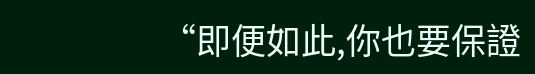“即便如此,你也要保證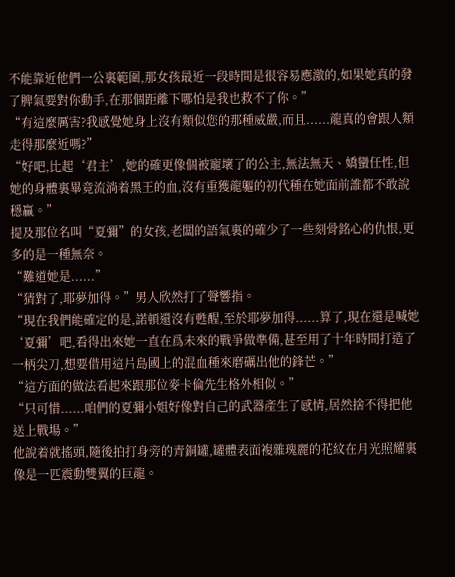不能靠近他們一公裏範圍,那女孩最近一段時間是很容易應激的,如果她真的發了脾氣要對你動手,在那個距離下哪怕是我也救不了你。”
“有這麼厲害?我感覺她身上沒有類似您的那種威嚴,而且......龍真的會跟人類走得那麼近嗎?”
“好吧,比起‘君主’,她的確更像個被寵壞了的公主,無法無天、嬌蠻任性,但她的身體裏畢竟流淌着黑王的血,沒有重獲龍軀的初代種在她面前誰都不敢說穩贏。”
提及那位名叫“夏彌”的女孩,老闆的語氣裏的確少了一些刻骨銘心的仇恨,更多的是一種無奈。
“難道她是......”
“猜對了,耶夢加得。”男人欣然打了聲響指。
“現在我們能確定的是,諾頓還沒有甦醒,至於耶夢加得......算了,現在還是喊她‘夏彌’吧,看得出來她一直在爲未來的戰爭做準備,甚至用了十年時間打造了一柄尖刀,想要借用這片島國上的混血種來磨礪出他的鋒芒。”
“這方面的做法看起來跟那位麥卡倫先生格外相似。”
“只可惜......咱們的夏彌小姐好像對自己的武器產生了感情,居然捨不得把他送上戰場。”
他說着就搖頭,隨後拍打身旁的青銅罐,罐體表面複雜瑰麗的花紋在月光照耀裏像是一匹震動雙翼的巨龍。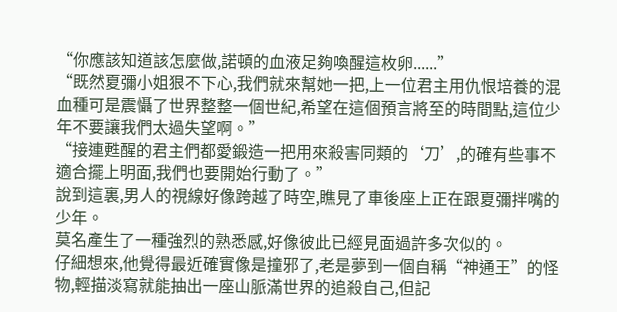“你應該知道該怎麼做,諾頓的血液足夠喚醒這枚卵......”
“既然夏彌小姐狠不下心,我們就來幫她一把,上一位君主用仇恨培養的混血種可是震懾了世界整整一個世紀,希望在這個預言將至的時間點,這位少年不要讓我們太過失望啊。”
“接連甦醒的君主們都愛鍛造一把用來殺害同類的‘刀’,的確有些事不適合擺上明面,我們也要開始行動了。”
說到這裏,男人的視線好像跨越了時空,瞧見了車後座上正在跟夏彌拌嘴的少年。
莫名產生了一種強烈的熟悉感,好像彼此已經見面過許多次似的。
仔細想來,他覺得最近確實像是撞邪了,老是夢到一個自稱“神通王”的怪物,輕描淡寫就能抽出一座山脈滿世界的追殺自己,但記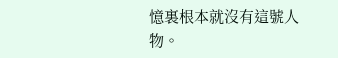憶裏根本就沒有這號人物。